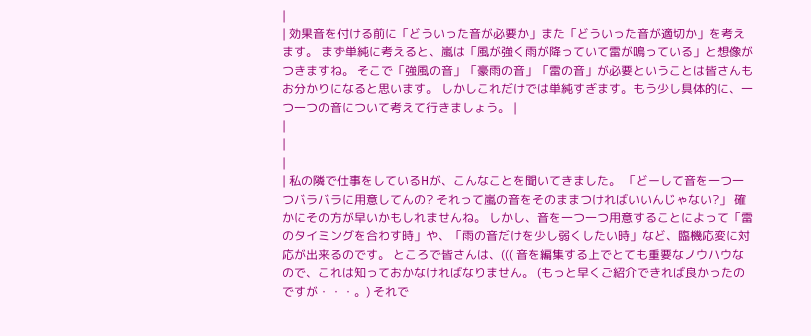|
| 効果音を付ける前に「どういった音が必要か」また「どういった音が適切か」を考えます。 まず単純に考えると、嵐は「風が強く雨が降っていて雷が鳴っている」と想像がつきますね。 そこで「強風の音」「豪雨の音」「雷の音」が必要ということは皆さんもお分かりになると思います。 しかしこれだけでは単純すぎます。もう少し具体的に、一つ一つの音について考えて行きましょう。 |
|
|
|
| 私の隣で仕事をしているHが、こんなことを聞いてきました。 「どーして音を一つ一つバラバラに用意してんの? それって嵐の音をそのままつければいいんじゃない?」 確かにその方が早いかもしれませんね。 しかし、音を一つ一つ用意することによって「雷のタイミングを合わす時」や、「雨の音だけを少し弱くしたい時」など、臨機応変に対応が出来るのです。 ところで皆さんは、((( 音を編集する上でとても重要なノウハウなので、これは知っておかなければなりません。 (もっと早くご紹介できれば良かったのですが・・・。) それで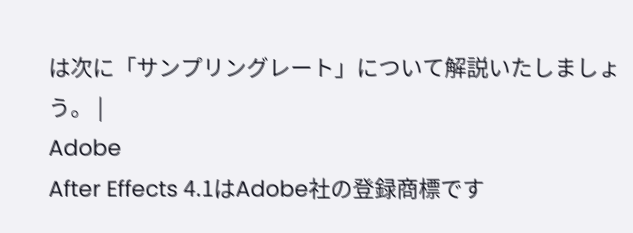は次に「サンプリングレート」について解説いたしましょう。 |
Adobe
After Effects 4.1はAdobe社の登録商標です